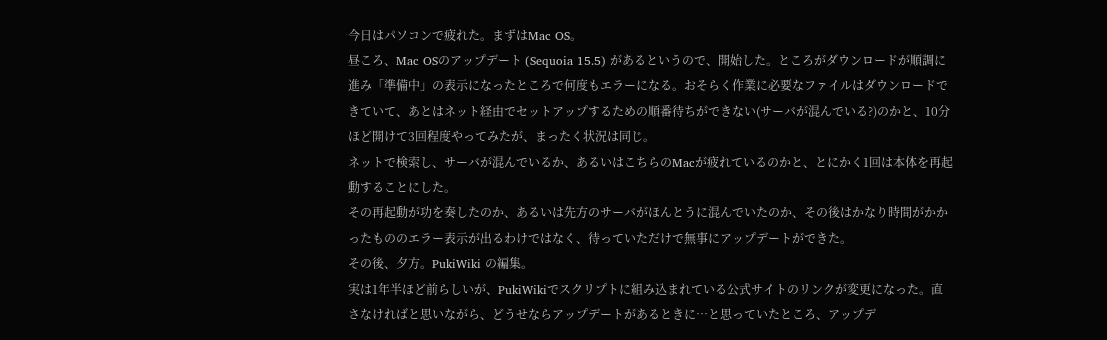今日はパソコンで疲れた。まずはMac OS。
昼ころ、Mac OSのアップデート (Sequoia 15.5) があるというので、開始した。ところがダウンロードが順調に進み「準備中」の表示になったところで何度もエラーになる。おそらく作業に必要なファイルはダウンロードできていて、あとはネット経由でセットアップするための順番待ちができない(サーバが混んでいる?)のかと、10分ほど開けて3回程度やってみたが、まったく状況は同じ。
ネットで検索し、サーバが混んでいるか、あるいはこちらのMacが疲れているのかと、とにかく1回は本体を再起動することにした。
その再起動が功を奏したのか、あるいは先方のサーバがほんとうに混んでいたのか、その後はかなり時間がかかったもののエラー表示が出るわけではなく、待っていただけで無事にアップデートができた。
その後、夕方。PukiWiki の編集。
実は1年半ほど前らしいが、PukiWikiでスクリプトに組み込まれている公式サイトのリンクが変更になった。直さなければと思いながら、どうせならアップデートがあるときに…と思っていたところ、アップデ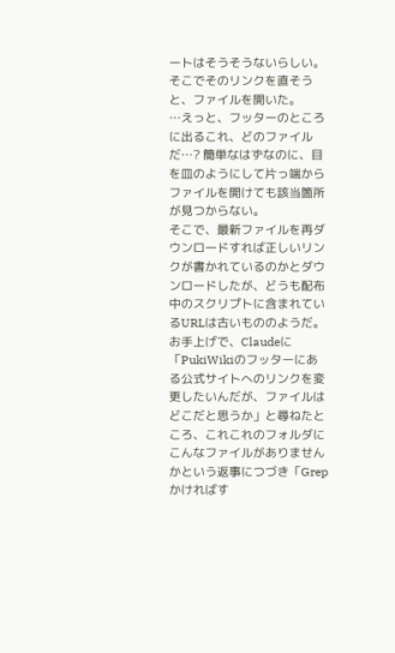ートはそうそうないらしい。そこでそのリンクを直そうと、ファイルを開いた。
…えっと、フッターのところに出るこれ、どのファイルだ…? 簡単なはずなのに、目を皿のようにして片っ端からファイルを開けても該当箇所が見つからない。
そこで、最新ファイルを再ダウンロードすれば正しいリンクが書かれているのかとダウンロードしたが、どうも配布中のスクリプトに含まれているURLは古いもののようだ。
お手上げで、Claudeに「PukiWikiのフッターにある公式サイトへのリンクを変更したいんだが、ファイルはどこだと思うか」と尋ねたところ、これこれのフォルダにこんなファイルがありませんかという返事につづき「Grepかければす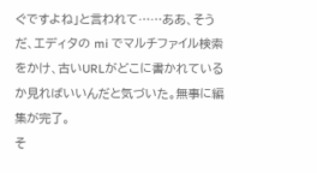ぐですよね」と言われて……ああ、そうだ、エディタの mi でマルチファイル検索をかけ、古いURLがどこに書かれているか見ればいいんだと気づいた。無事に編集が完了。
そ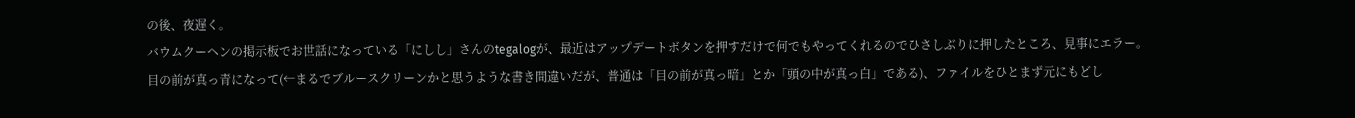の後、夜遅く。
バウムクーヘンの掲示板でお世話になっている「にしし」さんのtegalogが、最近はアップデートボタンを押すだけで何でもやってくれるのでひさしぶりに押したところ、見事にエラー。
目の前が真っ青になって(←まるでブルースクリーンかと思うような書き間違いだが、普通は「目の前が真っ暗」とか「頭の中が真っ白」である)、ファイルをひとまず元にもどし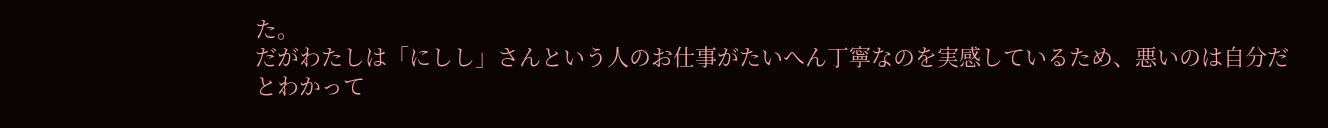た。
だがわたしは「にしし」さんという人のお仕事がたいへん丁寧なのを実感しているため、悪いのは自分だとわかって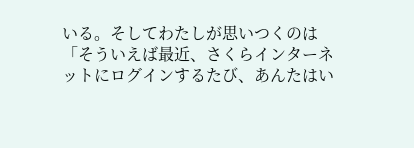いる。そしてわたしが思いつくのは「そういえば最近、さくらインターネットにログインするたび、あんたはい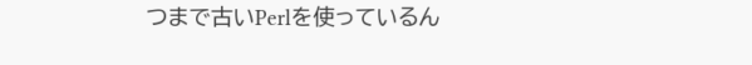つまで古いPerlを使っているん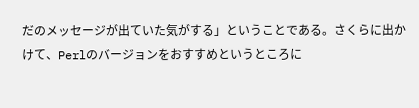だのメッセージが出ていた気がする」ということである。さくらに出かけて、Perlのバージョンをおすすめというところに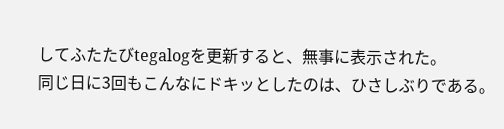してふたたびtegalogを更新すると、無事に表示された。
同じ日に3回もこんなにドキッとしたのは、ひさしぶりである。